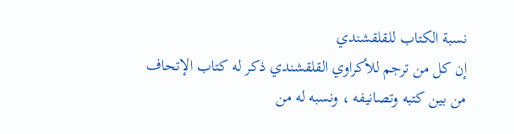نسبة الكتاب للقلقشندي
إن كل من ترجم للأكراوي القلقشندي ذكر له كتاب الإتحاف من بين كتبه وتصانيفه ، ونسبه له من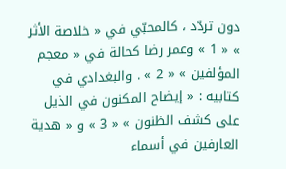دون تردّد ، كالمحبّي في « خلاصة الأثر » « 1 » وعمر رضا كحالة في « معجم المؤلفين » « 2 » . والبغدادي في كتابيه : « إيضاح المكنون في الذيل على كشف الظنون » « 3 » و « هدية العارفين في أسماء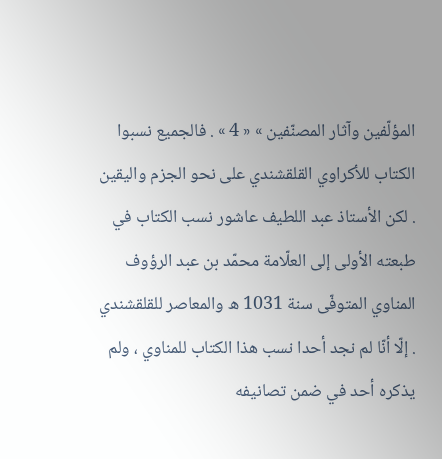المؤلّفين وآثار المصنّفين » « 4 » . فالجميع نسبوا الكتاب للأكراوي القلقشندي على نحو الجزم واليقين . لكن الأستاذ عبد اللطيف عاشور نسب الكتاب في طبعته الأولى إلى العلّامة محمّد بن عبد الرؤوف المناوي المتوفّى سنة 1031 ه والمعاصر للقلقشندي . إلّا أنّا لم نجد أحدا نسب هذا الكتاب للمناوي ، ولم يذكره أحد في ضمن تصانيفه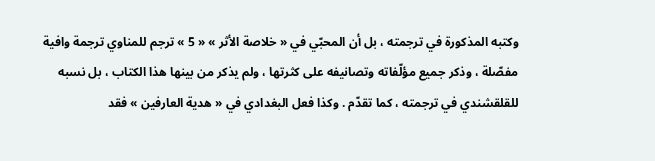وكتبه المذكورة في ترجمته ، بل أن المحبّي في « خلاصة الأثر » « 5 » ترجم للمناوي ترجمة وافية مفصّلة ، وذكر جميع مؤلّفاته وتصانيفه على كثرتها ، ولم يذكر من بينها هذا الكتاب ، بل نسبه للقلقشندي في ترجمته ، كما تقدّم . وكذا فعل البغدادي في « هدية العارفين » فقد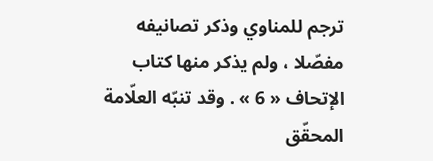ترجم للمناوي وذكر تصانيفه مفصّلا ، ولم يذكر منها كتاب الإتحاف « 6 » . وقد تنبّه العلّامة المحقّق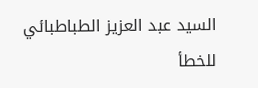السيد عبد العزيز الطباطبائي للخطأ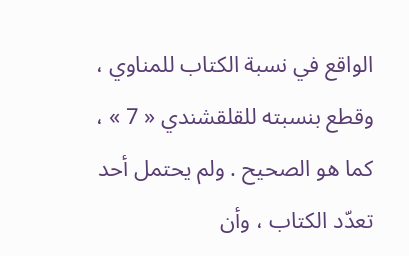الواقع في نسبة الكتاب للمناوي ، وقطع بنسبته للقلقشندي « 7 » ، كما هو الصحيح . ولم يحتمل أحد تعدّد الكتاب ، وأن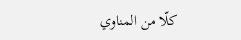كلّا من المناوي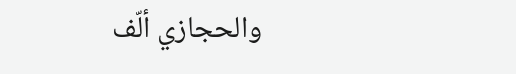والحجازي ألّف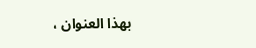بهذا العنوان ،